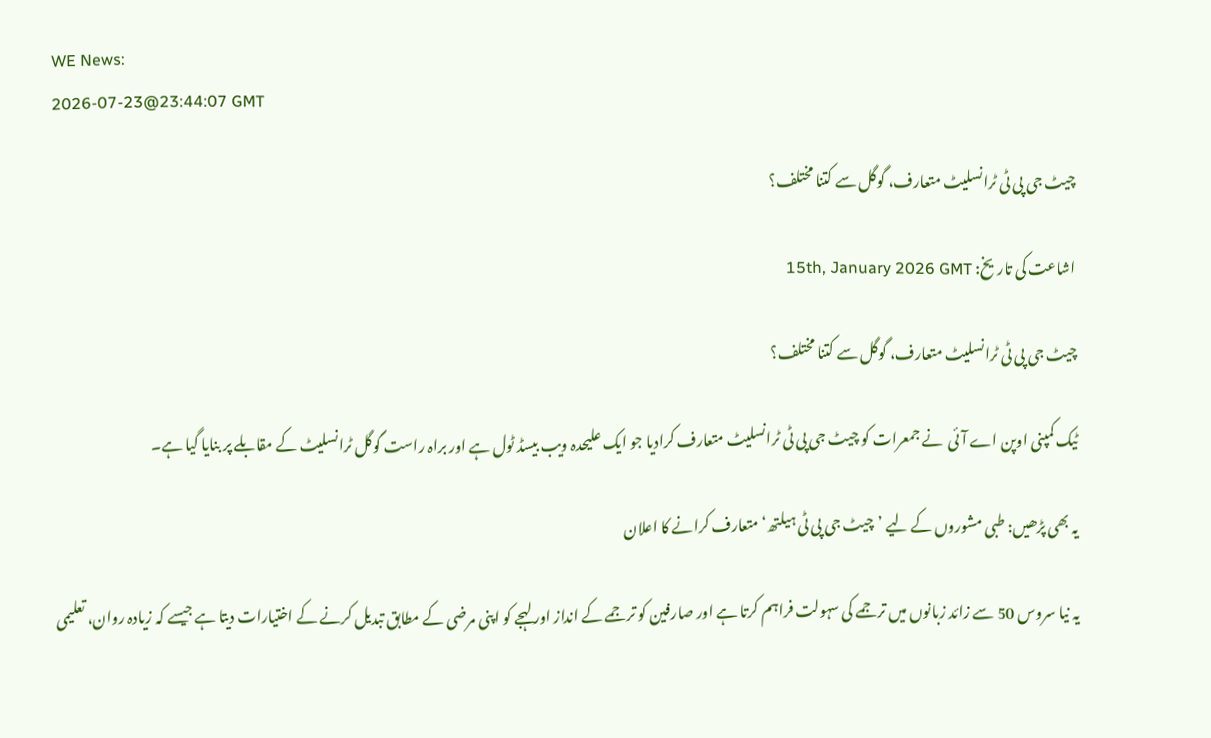WE News:
2026-07-23@23:44:07 GMT

چیٹ جی پی ٹی ٹرانسلیٹ متعارف، گوگل سے کتنا مختلف؟

اشاعت کی تاریخ: 15th, January 2026 GMT

چیٹ جی پی ٹی ٹرانسلیٹ متعارف، گوگل سے کتنا مختلف؟

ٹیک کمپنی اوپن اے آئی  نے جمعرات کو چیٹ جی پی ٹی ٹرانسلیٹ متعارف کرادیا جو ایک علیحدہ ویب بیسڈ ٹول ہے اور براہ راست گوگل ٹرانسلیٹ کے مقابلے پر بنایا گیا ہے۔

یہ بھی پڑھیں: طبی مشوروں کے لیے ’چیٹ جی پی ٹی ہیلتھ‘ متعارف کرانے کا اعلان

یہ نیا سروس 50 سے زائد زبانوں میں ترجمے کی سہولت فراہم کرتا ہے اور صارفین کو ترجمے کے انداز اور لہجے کو اپنی مرضی کے مطابق تبدیل کرنے کے اختیارات دیتا ہے جیسے کہ زیادہ روان، تعلیمی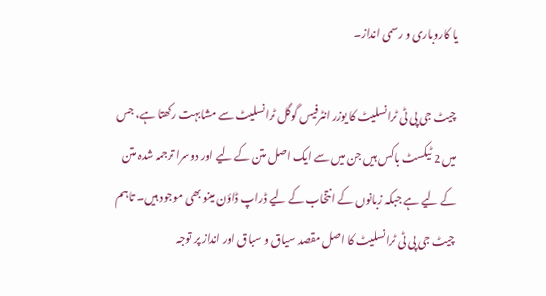یا کاروباری و رسمی انداز۔

چیٹ جی پی ٹی ٹرانسلیٹ کا یوزر انٹرفیس گوگل ٹرانسلیٹ سے مشابہت رکھتا ہے، جس میں 2 ٹیکسٹ باکس ہیں جن میں سے ایک اصل متن کے لیے اور دوسرا ترجمہ شدہ متن کے لیے ہے جبکہ زبانوں کے انتخاب کے لیے ڈراپ ڈاؤن مینو بھی موجود ہیں۔ تاہم چیٹ جی پی ٹی ٹرانسلیٹ کا اصل مقصد سیاق و سباق اور انداز پر توجہ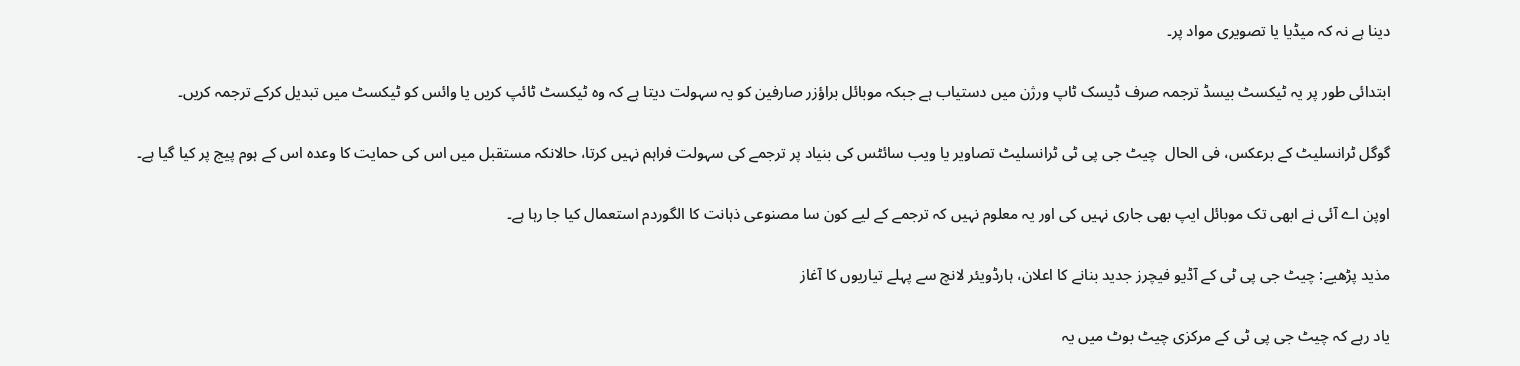دینا ہے نہ کہ میڈیا یا تصویری مواد پر۔

ابتدائی طور پر یہ ٹیکسٹ بیسڈ ترجمہ صرف ڈیسک ٹاپ ورژن میں دستیاب ہے جبکہ موبائل براؤزر صارفین کو یہ سہولت دیتا ہے کہ وہ ٹیکسٹ ٹائپ کریں یا وائس کو ٹیکسٹ میں تبدیل کرکے ترجمہ کریں۔

گوگل ٹرانسلیٹ کے برعکس، فی الحال  چیٹ جی پی ٹی ٹرانسلیٹ تصاویر یا ویب سائٹس کی بنیاد پر ترجمے کی سہولت فراہم نہیں کرتا، حالانکہ مستقبل میں اس کی حمایت کا وعدہ اس کے ہوم پیج پر کیا گیا ہے۔

اوپن اے آئی نے ابھی تک موبائل ایپ بھی جاری نہیں کی اور یہ معلوم نہیں کہ ترجمے کے لیے کون سا مصنوعی ذہانت کا الگوردم استعمال کیا جا رہا ہے۔

مذید پڑھیے: چیٹ جی پی ٹی کے آڈیو فیچرز جدید بنانے کا اعلان، ہارڈویئر لانچ سے پہلے تیاریوں کا آغاز

یاد رہے کہ چیٹ جی پی ٹی کے مرکزی چیٹ بوٹ میں یہ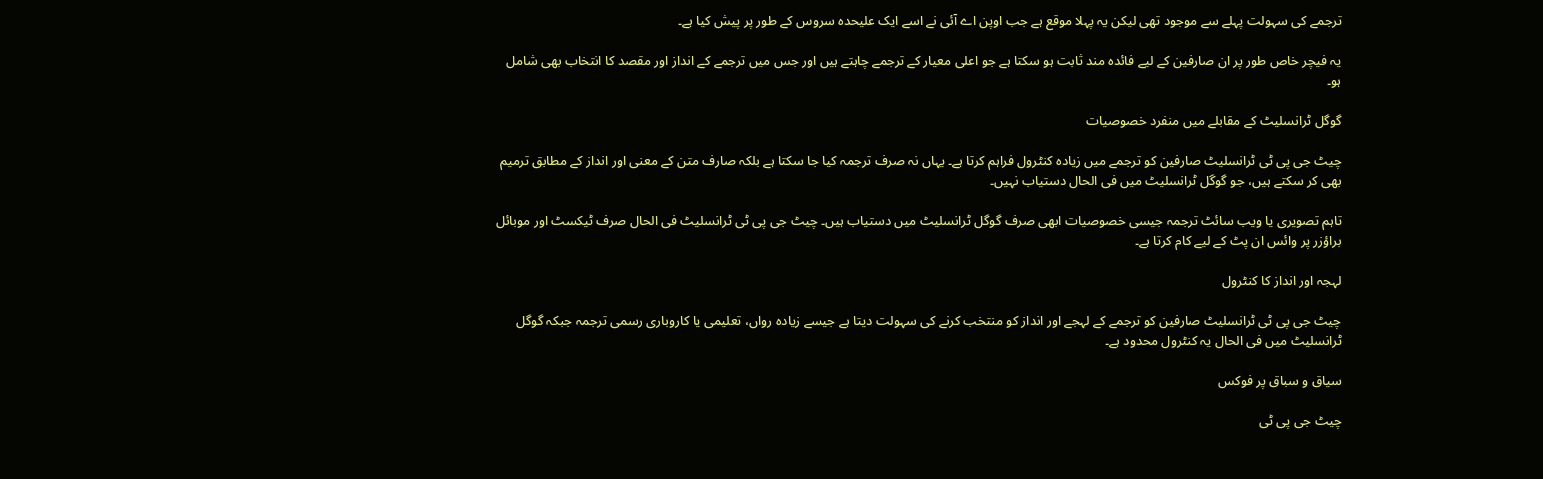ترجمے کی سہولت پہلے سے موجود تھی لیکن یہ پہلا موقع ہے جب اوپن اے آئی نے اسے ایک علیحدہ سروس کے طور پر پیش کیا ہے۔

یہ فیچر خاص طور پر ان صارفین کے لیے فائدہ مند ثابت ہو سکتا ہے جو اعلی معیار کے ترجمے چاہتے ہیں اور جس میں ترجمے کے انداز اور مقصد کا انتخاب بھی شامل ہو۔

گوگل ٹرانسلیٹ کے مقابلے میں منفرد خصوصیات

چیٹ جی پی ٹی ٹرانسلیٹ صارفین کو ترجمے میں زیادہ کنٹرول فراہم کرتا ہے۔ یہاں نہ صرف ترجمہ کیا جا سکتا ہے بلکہ صارف متن کے معنی اور انداز کے مطابق ترمیم بھی کر سکتے ہیں، جو گوگل ٹرانسلیٹ میں فی الحال دستیاب نہیں۔

تاہم تصویری یا ویب سائٹ ترجمہ جیسی خصوصیات ابھی صرف گوگل ٹرانسلیٹ میں دستیاب ہیں۔ چیٹ جی پی ٹی ٹرانسلیٹ فی الحال صرف ٹیکسٹ اور موبائل براؤزر پر وائس ان پٹ کے لیے کام کرتا ہے۔

لہجہ اور انداز کا کنٹرول

چیٹ جی پی ٹی ٹرانسلیٹ صارفین کو ترجمے کے لہجے اور انداز کو منتخب کرنے کی سہولت دیتا ہے جیسے زیادہ رواں، تعلیمی یا کاروباری رسمی ترجمہ جبکہ گوگل ٹرانسلیٹ میں فی الحال یہ کنٹرول محدود ہے۔

سیاق و سباق پر فوکس

چیٹ جی پی ٹی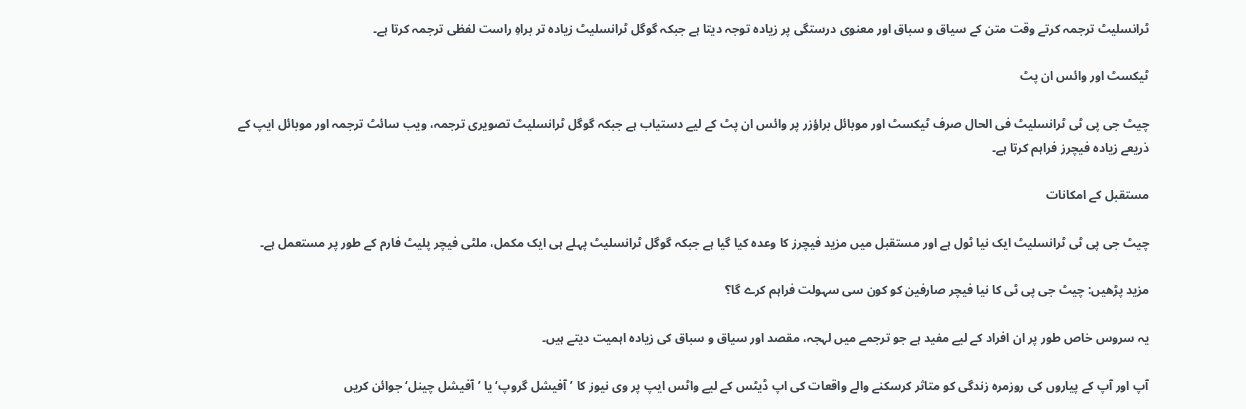ٹرانسلیٹ ترجمہ کرتے وقت متن کے سیاق و سباق اور معنوی درستگی پر زیادہ توجہ دیتا ہے جبکہ گوگل ٹرانسلیٹ زیادہ تر براہِ راست لفظی ترجمہ کرتا ہے۔

ٹیکسٹ اور وائس ان پٹ

چیٹ جی پی ٹی ٹرانسلیٹ فی الحال صرف ٹیکسٹ اور موبائل براؤزر پر وائس ان پٹ کے لیے دستیاب ہے جبکہ گوگل ٹرانسلیٹ تصویری ترجمہ، ویب سائٹ ترجمہ اور موبائل ایپ کے ذریعے زیادہ فیچرز فراہم کرتا ہے۔

مستقبل کے امکانات

چیٹ جی پی ٹی ٹرانسلیٹ ایک نیا ٹول ہے اور مستقبل میں مزید فیچرز کا وعدہ کیا گیا ہے جبکہ گوگل ٹرانسلیٹ پہلے ہی ایک مکمل، ملٹی فیچر پلیٹ فارم کے طور پر مستعمل ہے۔

مزید پڑھیں: چیٹ جی پی ٹی کا نیا فیچر صارفین کو کون سی سہولت فراہم کرے گا؟

یہ سروس خاص طور پر ان افراد کے لیے مفید ہے جو ترجمے میں لہجہ، مقصد اور سیاق و سباق کی زیادہ اہمیت دیتے ہیں۔

آپ اور آپ کے پیاروں کی روزمرہ زندگی کو متاثر کرسکنے والے واقعات کی اپ ڈیٹس کے لیے واٹس ایپ پر وی نیوز کا ’آفیشل گروپ‘ یا ’آفیشل چینل‘ جوائن کریں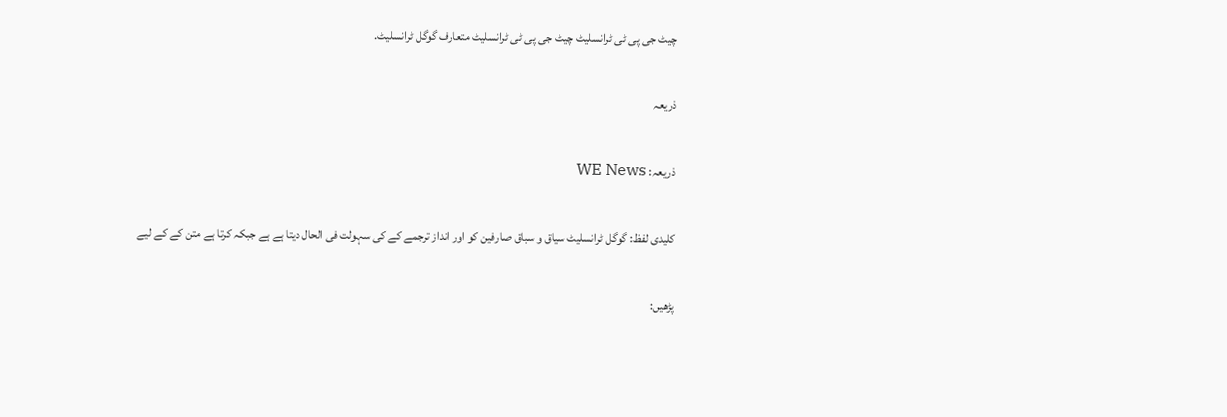چیٹ جی پی ٹی ٹرانسلیٹ چیٹ جی پی ٹی ٹرانسلیٹ متعارف گوگل ٹرانسلیٹ.

ذریعہ

ذریعہ: WE News

کلیدی لفظ: گوگل ٹرانسلیٹ سیاق و سباق صارفین کو اور انداز ترجمے کے کی سہولت فی الحال دیتا ہے ہے جبکہ کرتا ہے متن کے کے لیے

پڑھیں: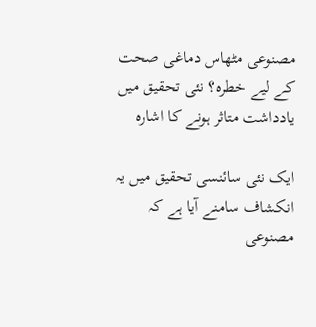مصنوعی مٹھاس دماغی صحت کے لیے خطرہ؟ نئی تحقیق میں یادداشت متاثر ہونے کا اشارہ

ایک نئی سائنسی تحقیق میں یہ انکشاف سامنے آیا ہے کہ مصنوعی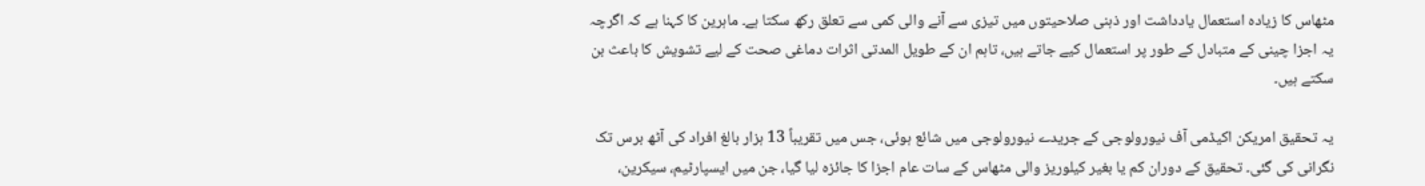مٹھاس کا زیادہ استعمال یادداشت اور ذہنی صلاحیتوں میں تیزی سے آنے والی کمی سے تعلق رکھ سکتا ہے۔ ماہرین کا کہنا ہے کہ اگرچہ یہ اجزا چینی کے متبادل کے طور پر استعمال کیے جاتے ہیں، تاہم ان کے طویل المدتی اثرات دماغی صحت کے لیے تشویش کا باعث بن سکتے ہیں۔

یہ تحقیق امریکن اکیڈمی آف نیورولوجی کے جریدے نیورولوجی میں شائع ہوئی، جس میں تقریباً 13 ہزار بالغ افراد کی آٹھ برس تک نگرانی کی گئی۔ تحقیق کے دوران کم یا بغیر کیلوریز والی مٹھاس کے سات عام اجزا کا جائزہ لیا گیا، جن میں ایسپارٹیم، سیکرین،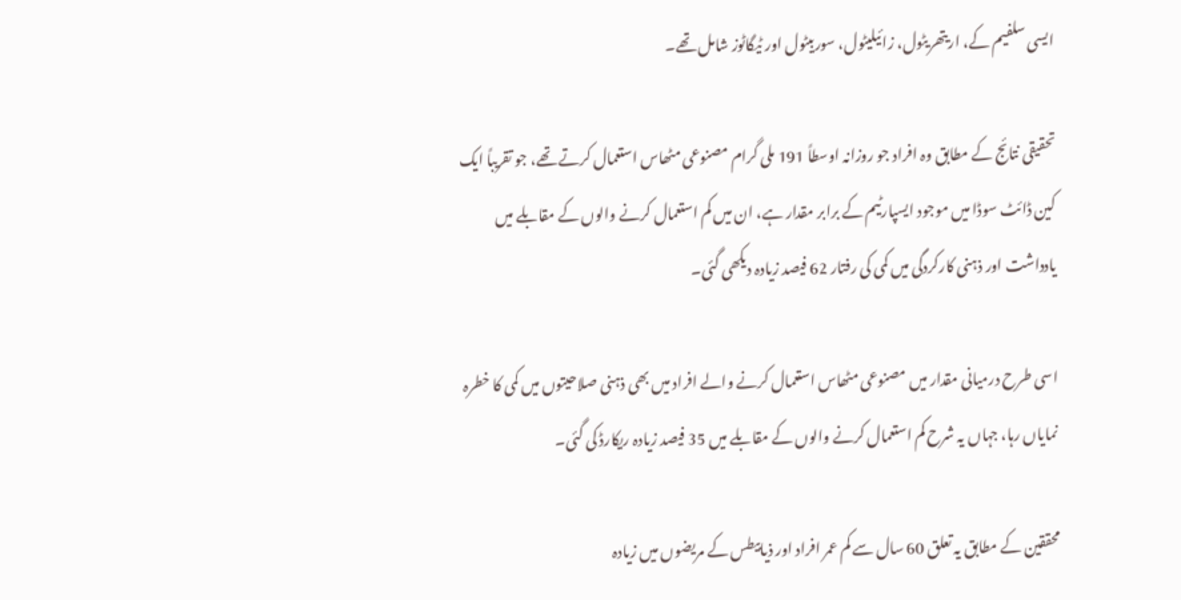ایسی سلفیم کے، اریتھریٹول، زائیلیٹول، سوربیٹول اور ٹیگاٹوز شامل تھے۔

تحقیقی نتائج کے مطابق وہ افراد جو روزانہ اوسطاً 191 ملی گرام مصنوعی مٹھاس استعمال کرتے تھے، جو تقریباً ایک کین ڈائٹ سوڈا میں موجود ایسپارٹیم کے برابر مقدار ہے، ان میں کم استعمال کرنے والوں کے مقابلے میں یادداشت اور ذہنی کارکردگی میں کمی کی رفتار 62 فیصد زیادہ دیکھی گئی۔

اسی طرح درمیانی مقدار میں مصنوعی مٹھاس استعمال کرنے والے افراد میں بھی ذہنی صلاحیتوں میں کمی کا خطرہ نمایاں رہا، جہاں یہ شرح کم استعمال کرنے والوں کے مقابلے میں 35 فیصد زیادہ ریکارڈ کی گئی۔

محققین کے مطابق یہ تعلق 60 سال سے کم عمر افراد اور ذیابیطس کے مریضوں میں زیادہ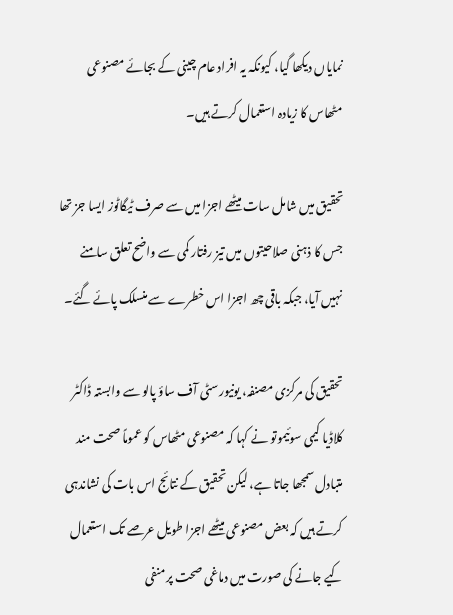نمایاں دیکھا گیا، کیونکہ یہ افراد عام چینی کے بجائے مصنوعی مٹھاس کا زیادہ استعمال کرتے ہیں۔

تحقیق میں شامل سات میٹھے اجزا میں سے صرف ٹیگاٹوز ایسا جز تھا جس کا ذہنی صلاحیتوں میں تیز رفتار کمی سے واضح تعلق سامنے نہیں آیا، جبکہ باقی چھ اجزا اس خطرے سے منسلک پائے گئے۔

تحقیق کی مرکزی مصنفہ، یونیورسٹی آف ساؤ پالو سے وابستہ ڈاکٹر کلاڈیا کیمی سوئیموتو نے کہا کہ مصنوعی مٹھاس کو عموماً صحت مند متبادل سمجھا جاتا ہے، لیکن تحقیق کے نتائج اس بات کی نشاندہی کرتے ہیں کہ بعض مصنوعی میٹھے اجزا طویل عرصے تک استعمال کیے جانے کی صورت میں دماغی صحت پر منفی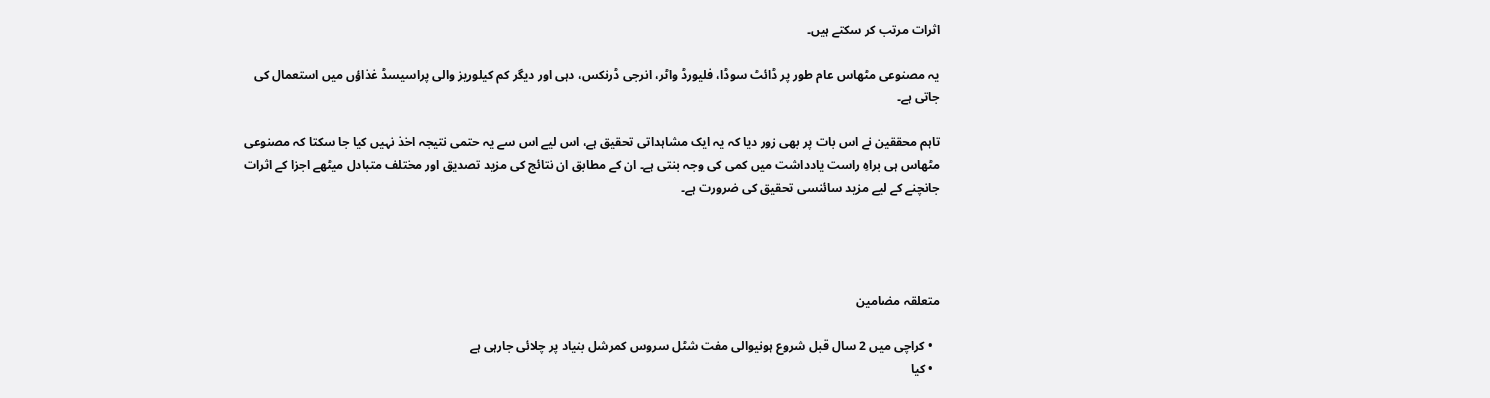اثرات مرتب کر سکتے ہیں۔

یہ مصنوعی مٹھاس عام طور پر ڈائٹ سوڈا، فلیورڈ واٹر، انرجی ڈرنکس، دہی اور دیگر کم کیلوریز والی پراسیسڈ غذاؤں میں استعمال کی جاتی ہے۔

تاہم محققین نے اس بات پر بھی زور دیا کہ یہ ایک مشاہداتی تحقیق ہے، اس لیے اس سے یہ حتمی نتیجہ اخذ نہیں کیا جا سکتا کہ مصنوعی مٹھاس ہی براہِ راست یادداشت میں کمی کی وجہ بنتی ہے۔ ان کے مطابق ان نتائج کی مزید تصدیق اور مختلف متبادل میٹھے اجزا کے اثرات جانچنے کے لیے مزید سائنسی تحقیق کی ضرورت ہے۔




متعلقہ مضامین

  • کراچی میں 2 سال قبل شروع ہونیوالی مفت شٹل سروس کمرشل بنیاد پر چلائی جارہی ہے
  • کیا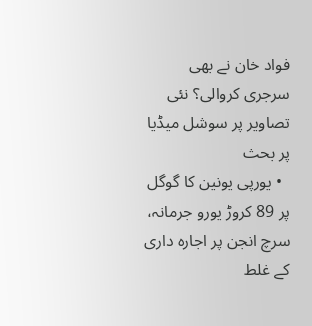فواد خان نے بھی سرجری کروالی؟ نئی تصاویر پر سوشل میڈیا پر بحث
  • یورپی یونین کا گوگل پر 89 کروڑ یورو جرمانہ، سرچ انجن پر اجارہ داری کے غلط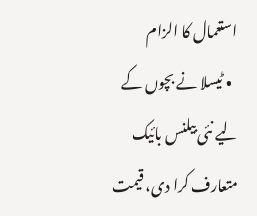استعمال کا الزام
  • ٹیسلا نے بچوں کے لیے نئی بیلنس بائیک متعارف کرا دی، قیمت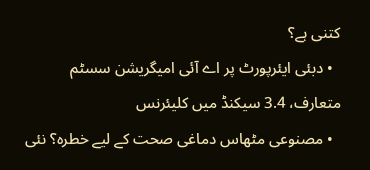کتنی ہے؟
  • دبئی ایئرپورٹ پر اے آئی امیگریشن سسٹم متعارف، 3.4 سیکنڈ میں کلیئرنس
  • مصنوعی مٹھاس دماغی صحت کے لیے خطرہ؟ نئی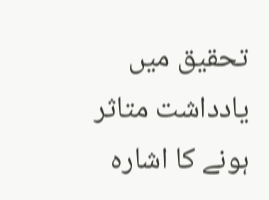تحقیق میں یادداشت متاثر ہونے کا اشارہ